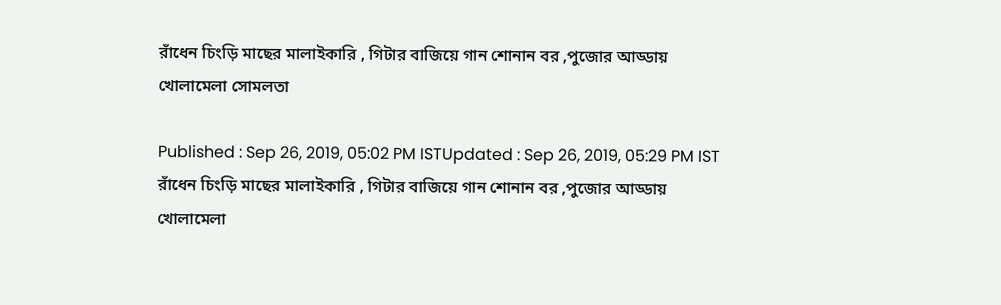রাঁধেন চিংড়ি মাছের মালাইকারি , গিটার বাজিয়ে গান শোনান বর ,পুজোর আড্ডায় খোলামেলা সোমলতা

Published : Sep 26, 2019, 05:02 PM ISTUpdated : Sep 26, 2019, 05:29 PM IST
রাঁধেন চিংড়ি মাছের মালাইকারি , গিটার বাজিয়ে গান শোনান বর ,পুজোর আড্ডায় খোলামেলা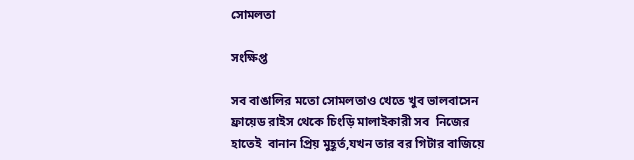সোমলতা

সংক্ষিপ্ত

সব বাঙালির মতো সোমলতাও খেতে খুব ভালবাসেন ফ্রায়েড রাইস থেকে চিংড়ি মালাইকারী সব  নিজের হাতেই  বানান প্রিয় মুহূর্ত,যখন তার বর গিটার বাজিয়ে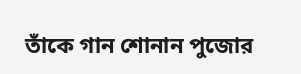তাঁকে গান শোনান পুজোর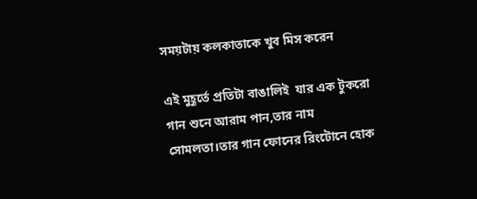সময়টায় কলকাতাকে খুব মিস করেন

এই মুহূর্তে প্রতিটা বাঙালিই  যার এক টুকরো গান শুনে আরাম পান,তার নাম সোমলতা।তার গান ফোনের রিংটোনে হোক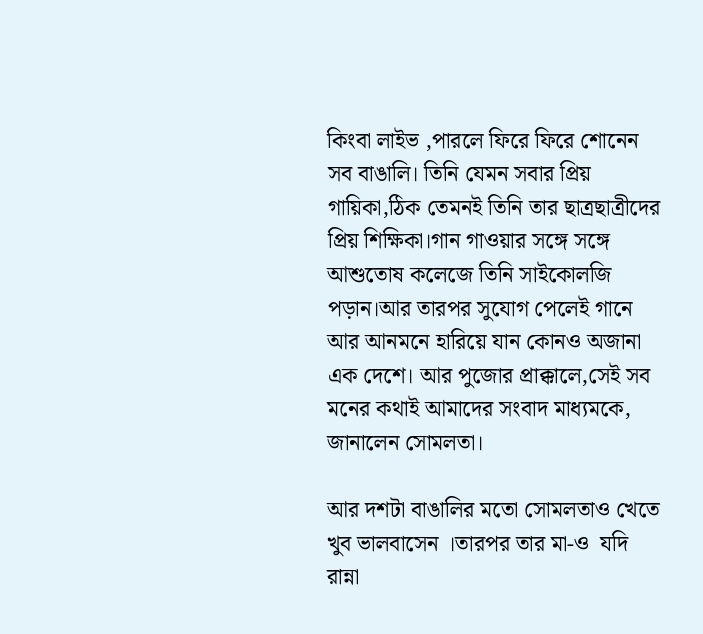কিংবা লাইভ ,পারলে ফিরে ফিরে শোনেন সব বাঙালি। তিনি যেমন সবার প্রিয় গায়িকা,ঠিক তেমনই তিনি তার ছাত্রছাত্রীদের প্রিয় শিক্ষিকা।গান গাওয়ার সঙ্গে সঙ্গে   আশুতোষ কলেজে তিনি সাইকোলজি পড়ান।আর তারপর সুযোগ পেলেই গানে আর আনমনে হারিয়ে যান কোনও অজানা এক দেশে। আর পুজোর প্রাক্কালে,সেই সব মনের কথাই আমাদের সংবাদ মাধ্যমকে, জানালেন সোমলতা।

আর দশটা বাঙালির মতো সোমলতাও খেতে খুব ভালবাসেন ।তারপর তার মা-ও  যদি  রান্না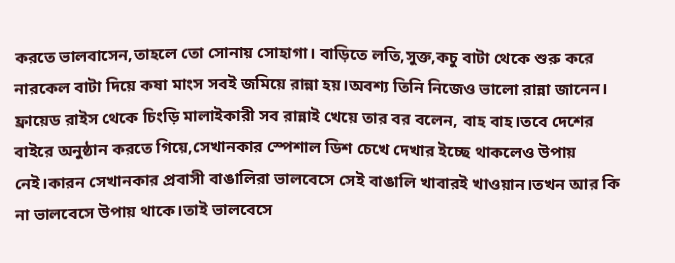করতে ভালবাসেন,তাহলে তো সোনায় সোহাগা। বাড়িতে লতি,সুক্ত,কচু বাটা থেকে শুরু করে নারকেল বাটা দিয়ে কষা মাংস সবই জমিয়ে রান্না হয়।অবশ্য তিনি নিজেও ভালো রান্না জানেন। ফ্রায়েড রাইস থেকে চিংড়ি মালাইকারী সব রান্নাই খেয়ে তার বর বলেন, বাহ বাহ।তবে দেশের বাইরে অনুষ্ঠান করতে গিয়ে,সেখানকার স্পেশাল ডিশ চেখে দেখার ইচ্ছে থাকলেও উপায় নেই।কারন সেখানকার প্রবাসী বাঙালিরা ভালবেসে সেই বাঙালি খাবারই খাওয়ান।তখন আর কি না ভালবেসে উপায় থাকে।তাই ভালবেসে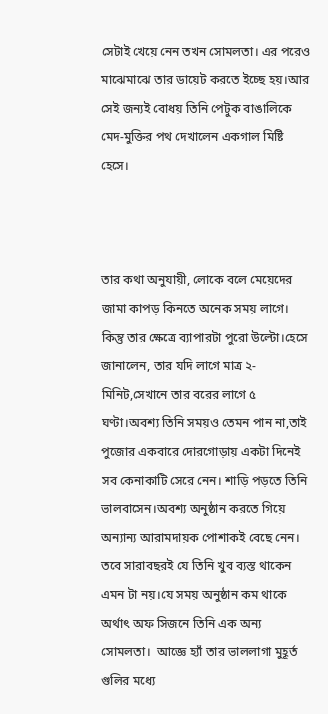সেটাই খেয়ে নেন তখন সোমলতা। এর পরেও মাঝেমাঝে তার ডায়েট করতে ইচ্ছে হয়।আর সেই জন্যই বোধয় তিনি পেটুক বাঙালিকে মেদ-মুক্তির পথ দেখালেন একগাল মিষ্টি হেসে।



তার কথা অনুযায়ী, লোকে বলে মেয়েদের জামা কাপড় কিনতে অনেক সময় লাগে। কিন্তু তার ক্ষেত্রে ব্যাপারটা পুরো উল্টো।হেসে জানালেন, তার যদি লাগে মাত্র ২-মিনিট,সেখানে তার বরের লাগে ৫ ঘণ্টা।অবশ্য তিনি সময়ও তেমন পান না,তাই পুজোর একবারে দোরগোড়ায় একটা দিনেই সব কেনাকাটি সেরে নেন। শাড়ি পড়তে তিনি  ভালবাসেন।অবশ্য অনুষ্ঠান করতে গিয়ে অন্যান্য আরামদায়ক পোশাকই বেছে নেন। তবে সারাবছরই যে তিনি খুব ব্যস্ত থাকেন এমন টা নয়।যে সময় অনুষ্ঠান কম থাকে অর্থাৎ অফ সিজনে তিনি এক অন্য সোমলতা।  আজ্ঞে হ্যাঁ তার ভাললাগা মুহূর্ত গুলির মধ্যে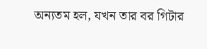অন্যতম হল, যখন তার বর গিটার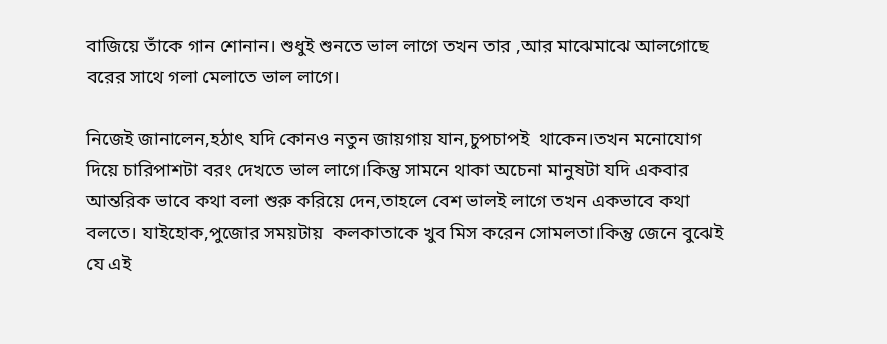বাজিয়ে তাঁকে গান শোনান। শুধুই শুনতে ভাল লাগে তখন তার ,আর মাঝেমাঝে আলগোছে বরের সাথে গলা মেলাতে ভাল লাগে।

নিজেই জানালেন,হঠাৎ যদি কোনও নতুন জায়গায় যান,চুপচাপই  থাকেন।তখন মনোযোগ দিয়ে চারিপাশটা বরং দেখতে ভাল লাগে।কিন্তু সামনে থাকা অচেনা মানুষটা যদি একবার আন্তরিক ভাবে কথা বলা শুরু করিয়ে দেন,তাহলে বেশ ভালই লাগে তখন একভাবে কথা বলতে। যাইহোক,পুজোর সময়টায়  কলকাতাকে খুব মিস করেন সোমলতা।কিন্তু জেনে বুঝেই যে এই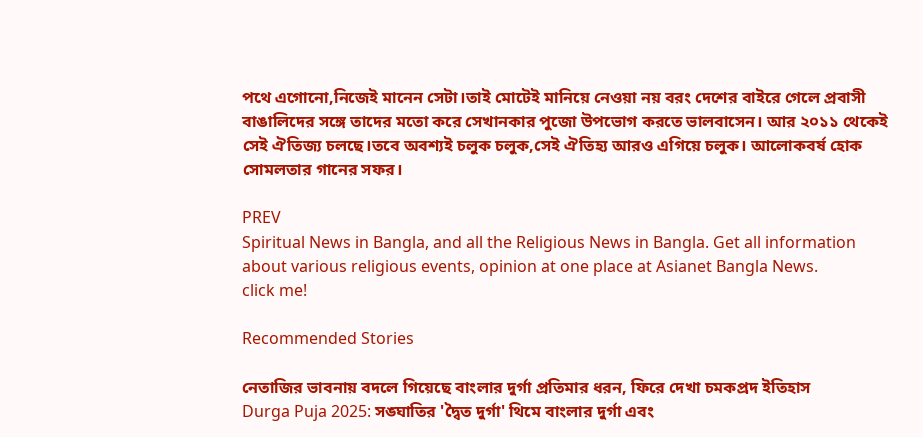পথে এগোনো,নিজেই মানেন সেটা।তাই মোটেই মানিয়ে নেওয়া নয় বরং দেশের বাইরে গেলে প্রবাসী বাঙালিদের সঙ্গে তাদের মতো করে সেখানকার পুজো উপভোগ করতে ভালবাসেন। আর ২০১১ থেকেই সেই ঐতিজ্য চলছে।তবে অবশ্যই চলুক চলুক,সেই ঐতিহ্য আরও এগিয়ে চলুক। আলোকবর্ষ হোক সোমলতার গানের সফর।

PREV
Spiritual News in Bangla, and all the Religious News in Bangla. Get all information about various religious events, opinion at one place at Asianet Bangla News.
click me!

Recommended Stories

নেতাজির ভাবনায় বদলে গিয়েছে বাংলার দুর্গা প্রতিমার ধরন, ফিরে দেখা চমকপ্রদ ইতিহাস
Durga Puja 2025: সঙ্ঘাতির 'দ্বৈত দুর্গা' থিমে বাংলার দুর্গা এবং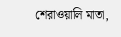শেরাওয়ালি মাতা,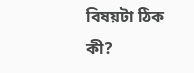বিষয়টা ঠিক কী?